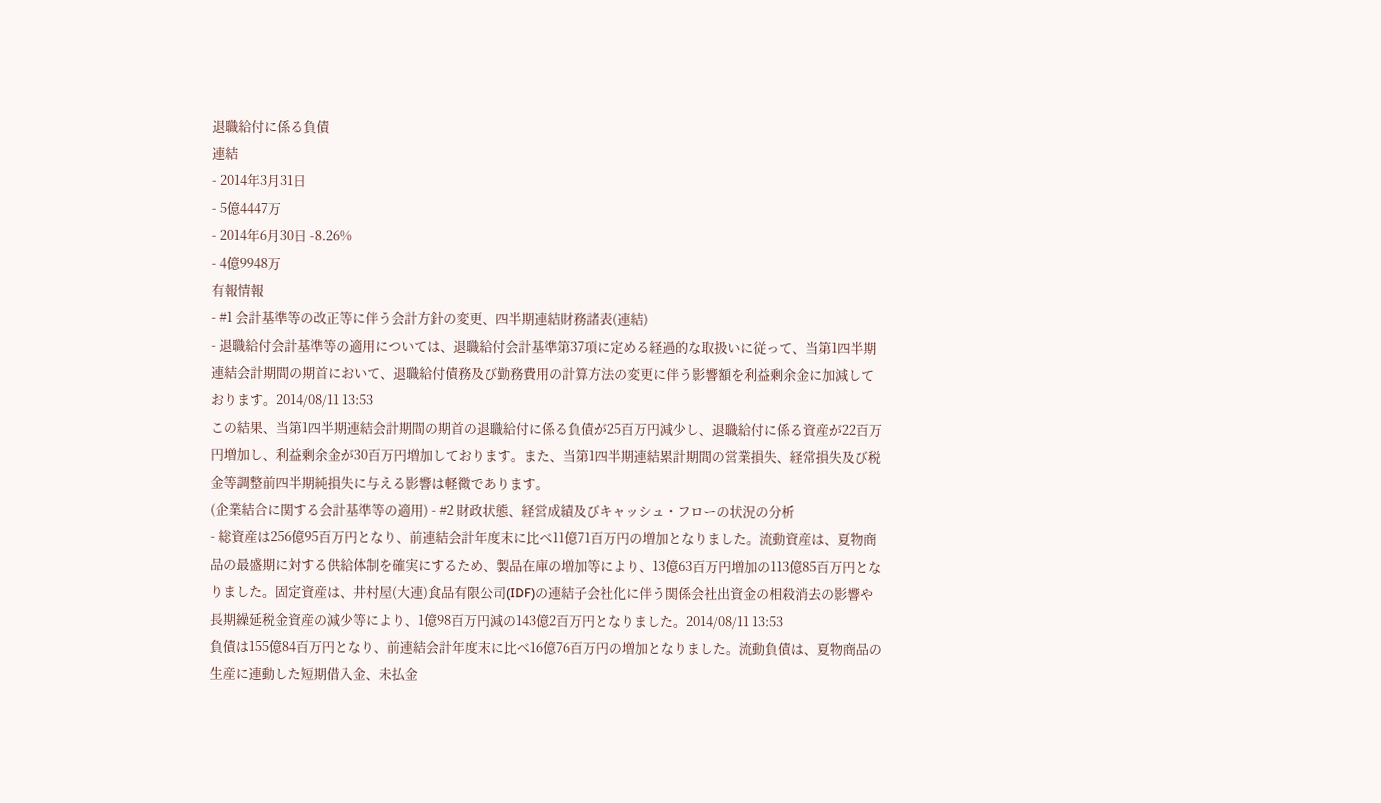退職給付に係る負債
連結
- 2014年3月31日
- 5億4447万
- 2014年6月30日 -8.26%
- 4億9948万
有報情報
- #1 会計基準等の改正等に伴う会計方針の変更、四半期連結財務諸表(連結)
- 退職給付会計基準等の適用については、退職給付会計基準第37項に定める経過的な取扱いに従って、当第1四半期連結会計期間の期首において、退職給付債務及び勤務費用の計算方法の変更に伴う影響額を利益剰余金に加減しております。2014/08/11 13:53
この結果、当第1四半期連結会計期間の期首の退職給付に係る負債が25百万円減少し、退職給付に係る資産が22百万円増加し、利益剰余金が30百万円増加しております。また、当第1四半期連結累計期間の営業損失、経常損失及び税金等調整前四半期純損失に与える影響は軽微であります。
(企業結合に関する会計基準等の適用) - #2 財政状態、経営成績及びキャッシュ・フローの状況の分析
- 総資産は256億95百万円となり、前連結会計年度末に比べ11億71百万円の増加となりました。流動資産は、夏物商品の最盛期に対する供給体制を確実にするため、製品在庫の増加等により、13億63百万円増加の113億85百万円となりました。固定資産は、井村屋(大連)食品有限公司(IDF)の連結子会社化に伴う関係会社出資金の相殺消去の影響や長期繰延税金資産の減少等により、1億98百万円減の143億2百万円となりました。2014/08/11 13:53
負債は155億84百万円となり、前連結会計年度末に比べ16億76百万円の増加となりました。流動負債は、夏物商品の生産に連動した短期借入金、未払金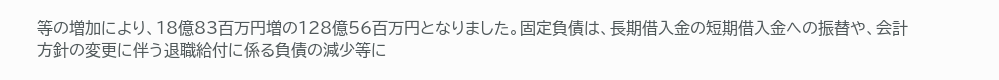等の増加により、18億83百万円増の128億56百万円となりました。固定負債は、長期借入金の短期借入金への振替や、会計方針の変更に伴う退職給付に係る負債の減少等に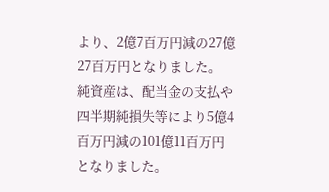より、2億7百万円減の27億27百万円となりました。
純資産は、配当金の支払や四半期純損失等により5億4百万円減の101億11百万円となりました。